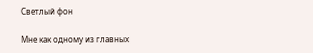Светлый фон

Мне как одному из главных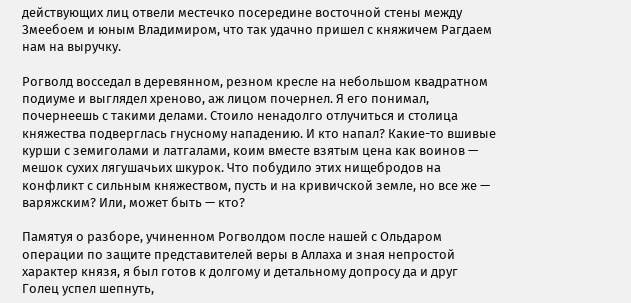действующих лиц отвели местечко посередине восточной стены между Змеебоем и юным Владимиром, что так удачно пришел с княжичем Рагдаем нам на выручку.

Рогволд восседал в деревянном, резном кресле на небольшом квадратном подиуме и выглядел хреново, аж лицом почернел. Я его понимал, почернеешь с такими делами. Стоило ненадолго отлучиться и столица княжества подверглась гнусному нападению. И кто напал? Какие-то вшивые курши с земиголами и латгалами, коим вместе взятым цена как воинов — мешок сухих лягушачьих шкурок. Что побудило этих нищебродов на конфликт с сильным княжеством, пусть и на кривичской земле, но все же — варяжским? Или, может быть — кто?

Памятуя о разборе, учиненном Рогволдом после нашей с Ольдаром операции по защите представителей веры в Аллаха и зная непростой характер князя, я был готов к долгому и детальному допросу да и друг Голец успел шепнуть,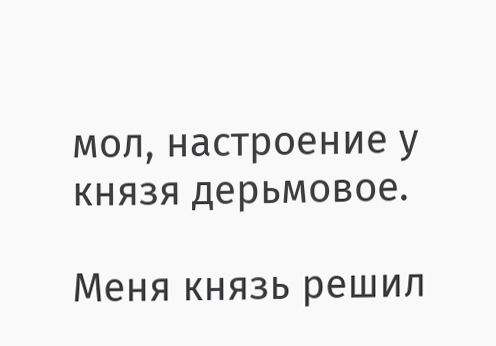мол, настроение у князя дерьмовое.

Меня князь решил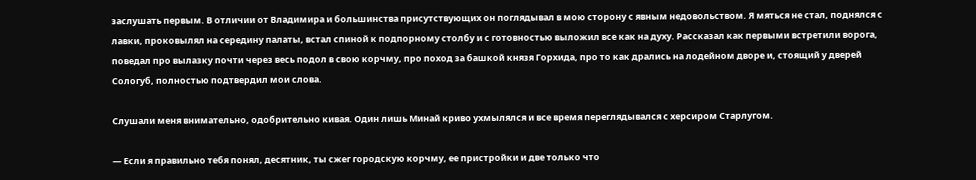заслушать первым. В отличии от Владимира и большинства присутствующих он поглядывал в мою сторону с явным недовольством. Я мяться не стал, поднялся с лавки, проковылял на середину палаты, встал спиной к подпорному столбу и с готовностью выложил все как на духу. Рассказал как первыми встретили ворога, поведал про вылазку почти через весь подол в свою корчму, про поход за башкой князя Горхида, про то как дрались на лодейном дворе и, стоящий у дверей Сологуб, полностью подтвердил мои слова.

Слушали меня внимательно, одобрительно кивая. Один лишь Минай криво ухмылялся и все время переглядывался с херсиром Старлугом.

— Если я правильно тебя понял, десятник, ты сжег городскую корчму, ее пристройки и две только что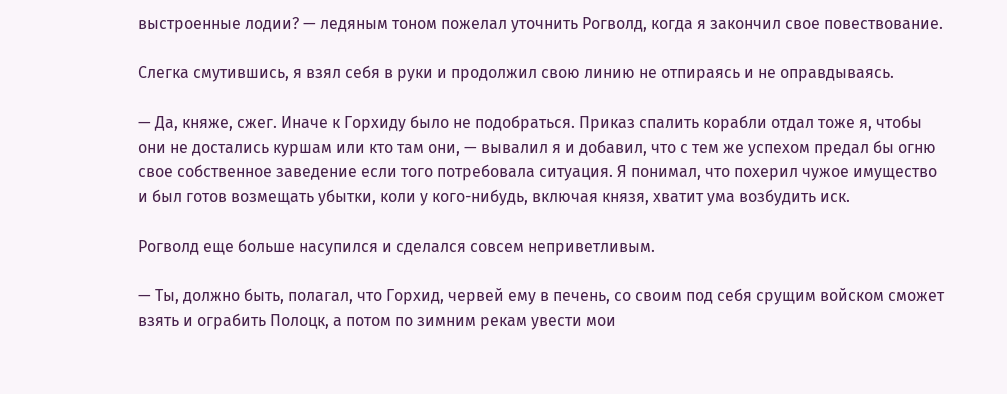выстроенные лодии? — ледяным тоном пожелал уточнить Рогволд, когда я закончил свое повествование.

Слегка смутившись, я взял себя в руки и продолжил свою линию не отпираясь и не оправдываясь.

— Да, княже, сжег. Иначе к Горхиду было не подобраться. Приказ спалить корабли отдал тоже я, чтобы они не достались куршам или кто там они, — вывалил я и добавил, что с тем же успехом предал бы огню свое собственное заведение если того потребовала ситуация. Я понимал, что похерил чужое имущество и был готов возмещать убытки, коли у кого-нибудь, включая князя, хватит ума возбудить иск.

Рогволд еще больше насупился и сделался совсем неприветливым.

— Ты, должно быть, полагал, что Горхид, червей ему в печень, со своим под себя срущим войском сможет взять и ограбить Полоцк, а потом по зимним рекам увести мои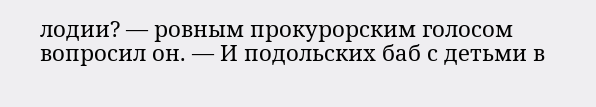лодии? — ровным прокурорским голосом вопросил он. — И подольских баб с детьми в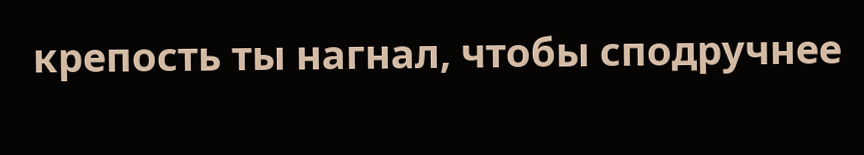крепость ты нагнал, чтобы сподручнее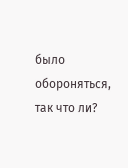было обороняться, так что ли?